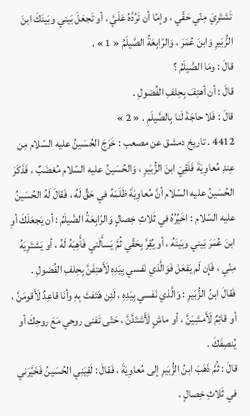تَشتَرِيَ مِنّي حَقّي ، وإمّا أن تَرُدَّهُ عَلَيَّ ، أو تَجعَلَ بَيني وبَينَكَ ابنَ الزُّبَيرِ وَابنَ عُمَرَ ، وَالرّابِعَةُ الصَّيلَمُ « 1 » .
قالَ : ومَا الصَّيلَمُ ؟
قالَ : أن أهتِفَ بِحِلفِ الفُضولِ .
قالَ : فَلا حاجَةَ لَنا بِالصَّيلَمِ . « 2 »
4412 . تاريخ دمشق عن مصعب : خَرَجَ الحُسَينُ عليه السّلام مِن عِندِ مُعاوِيَةَ فَلَقِيَ ابنَ الزُّبَيرِ ، وَالحُسَينُ عليه السّلام مُغضَبٌ ، فَذَكَرَ الحُسَينُ عليه السّلام أنَّ مُعاوِيَةَ ظَلَمَهُ في حَقٍّ لَهُ ، فَقالَ لَهُ الحُسَينُ عليه السّلام : اخَيِّرُهُ في ثَلاثِ خِصالٍ وَالرّابِعَةُ الصَّيلَمُ : أن يَجعَلَكَ أوِ ابنَ عُمَرَ بَيني وبَينَهُ ، أو يُقِرَّ بِحَقّي ثُمَّ يَسأَلَني فَأَهِبَهُ لَهُ ، أو يَشتَرِيَهُ مِنّي ، فَإِن لَم يَفعَل فَوَالَّذي نَفسي بِيَدِهِ لَأَهتِفَنَّ بِحِلفِ الفُضولِ .
فَقالَ ابنُ الزُّبَيرِ : وَالَّذي نَفسي بِيَدِهِ ، لَئِن هَتَفتَ بِهِ وأنَا قاعِدٌ لَأَقومَنَّ ، أو قائِمٌ لَأَمشِيَنَّ ، أو ماشٍ لَأَشتَدَّنَّ ، حَتّى تَفنى روحي مَعَ روحِكَ أو يُنصِفَكَ .
قالَ : ثُمَّ ذَهَبَ ابنُ الزُّبَيرِ إلى مُعاوِيَةَ ، فَقالَ : لَقِيَنِي الحُسَينُ فَخَيَّرَني في ثَلاثِ خِصالٍ ،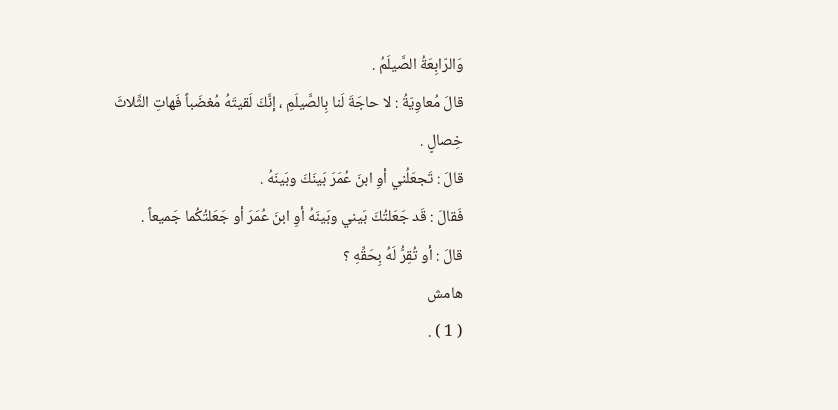وَالرّابِعَةُ الصَّيلَمُ .
قالَ مُعاوِيَةُ : لا حاجَةَ لَنا بِالصَّيلَمِ ، إنَّكَ لَقيتَهُ مُغضَباً فَهاتِ الثَّلاثَ خِصالٍ .
قالَ : تَجعَلُني أوِ ابنَ عُمَرَ بَينَكَ وبَينَهُ .
فَقالَ : قَد جَعَلتُكَ بَيني وبَينَهُ أوِ ابنَ عُمَرَ أو جَعَلتُكُما جَميعاً .
قالَ : أو تُقِرُّ لَهُ بِحَقِّهِ ؟
هامش
( 1 ) .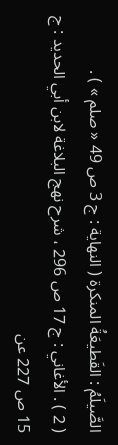الصَّيلَمُ : القَطيعَةُ المنكرة ( النهاية : ج 3 ص 49 « صلم » ) .
( 2 ) . الأغاني : ج 17 ص 296 ، شرح نهج البلاغة لابن أبي الحديد : ج 15 ص 227 عن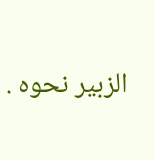الزبير نحوه .